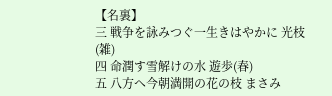【名裏】
三 戦争を詠みつぐ一生きはやかに 光枝(雑)
四 命潤す雪解けの水 遊歩(春)
五 八方へ今朝満開の花の枝 まさみ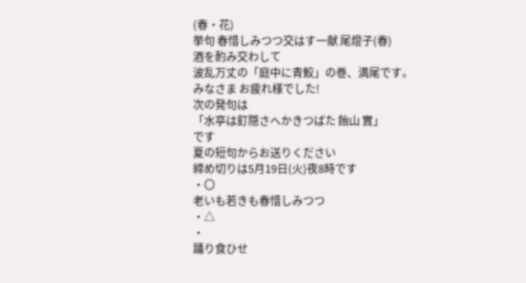(春・花)
挙句 春惜しみつつ交はす一献 尾燈子(春)
酒を酌み交わして
波乱万丈の「庭中に青鮫」の巻、満尾です。
みなさま お疲れ様でした!
次の発句は
「水亭は釘隠さへかきつばた 飴山 實」
です
夏の短句からお送りください
締め切りは5月19日(火)夜8時です
・〇
老いも若きも春惜しみつつ
・△
・
踊り食ひせ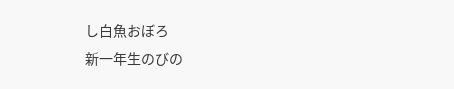し白魚おぼろ
新一年生のびの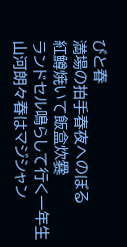びと春
満場の拍手春夜へのぼる
紅鱒焼いて飯盒炊爨
ランドセル鳴らして行く一年生
山河朗々春はマジシャン